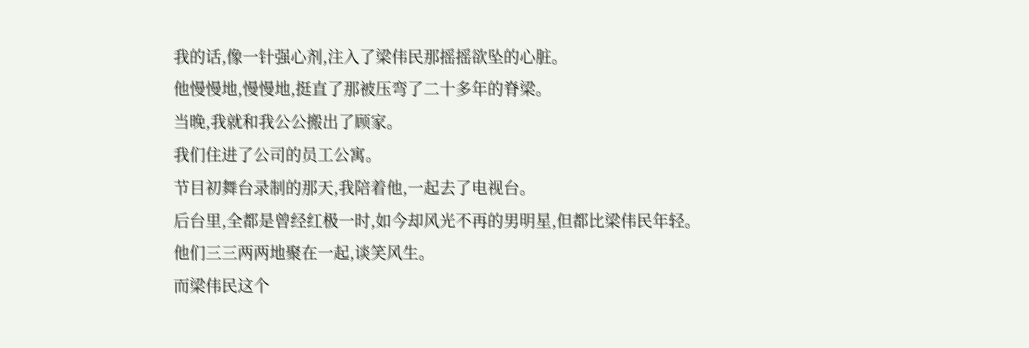我的话,像一针强心剂,注入了梁伟民那摇摇欲坠的心脏。
他慢慢地,慢慢地,挺直了那被压弯了二十多年的脊梁。
当晚,我就和我公公搬出了顾家。
我们住进了公司的员工公寓。
节目初舞台录制的那天,我陪着他,一起去了电视台。
后台里,全都是曾经红极一时,如今却风光不再的男明星,但都比梁伟民年轻。
他们三三两两地聚在一起,谈笑风生。
而梁伟民这个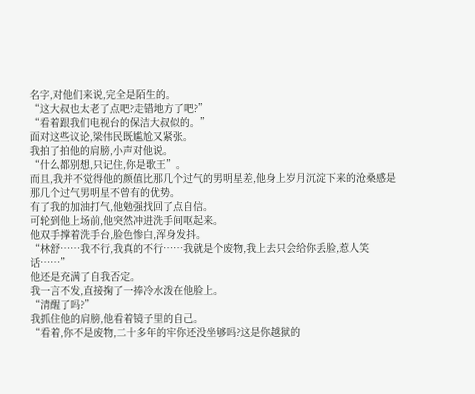名字,对他们来说,完全是陌生的。
“这大叔也太老了点吧?走错地方了吧?”
“看着跟我们电视台的保洁大叔似的。”
面对这些议论,梁伟民既尴尬又紧张。
我拍了拍他的肩膀,小声对他说。
“什么都别想,只记住,你是歌王”。
而且,我并不觉得他的颜值比那几个过气的男明星差,他身上岁月沉淀下来的沧桑感是那几个过气男明星不曾有的优势。
有了我的加油打气,他勉强找回了点自信。
可轮到他上场前,他突然冲进洗手间呕起来。
他双手撑着洗手台,脸色惨白,浑身发抖。
“林舒……我不行,我真的不行……我就是个废物,我上去只会给你丢脸,惹人笑话……”
他还是充满了自我否定。
我一言不发,直接掬了一捧冷水泼在他脸上。
“清醒了吗?”
我抓住他的肩膀,他看着镜子里的自己。
“看着,你不是废物,二十多年的牢你还没坐够吗?这是你越狱的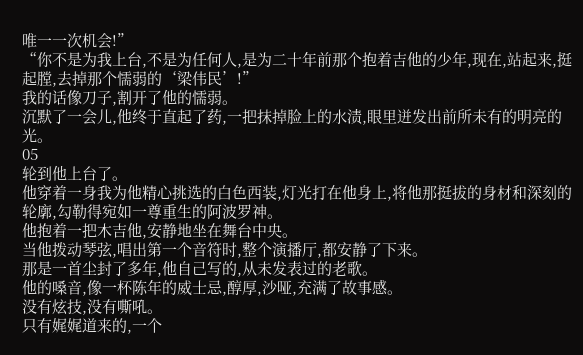唯一一次机会!”
“你不是为我上台,不是为任何人,是为二十年前那个抱着吉他的少年,现在,站起来,挺起膛,去掉那个懦弱的‘梁伟民’!”
我的话像刀子,割开了他的懦弱。
沉默了一会儿,他终于直起了药,一把抹掉脸上的水渍,眼里迸发出前所未有的明亮的光。
05
轮到他上台了。
他穿着一身我为他精心挑选的白色西装,灯光打在他身上,将他那挺拔的身材和深刻的轮廓,勾勒得宛如一尊重生的阿波罗神。
他抱着一把木吉他,安静地坐在舞台中央。
当他拨动琴弦,唱出第一个音符时,整个演播厅,都安静了下来。
那是一首尘封了多年,他自己写的,从未发表过的老歌。
他的嗓音,像一杯陈年的威士忌,醇厚,沙哑,充满了故事感。
没有炫技,没有嘶吼。
只有娓娓道来的,一个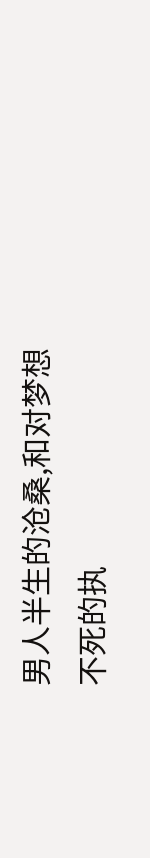男人半生的沧桑,和对梦想不死的执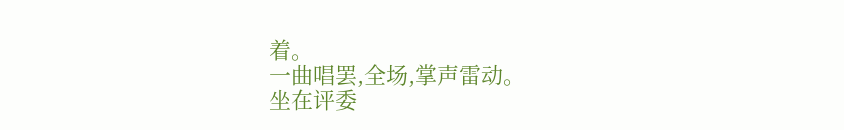着。
一曲唱罢,全场,掌声雷动。
坐在评委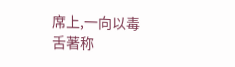席上,一向以毒舌著称